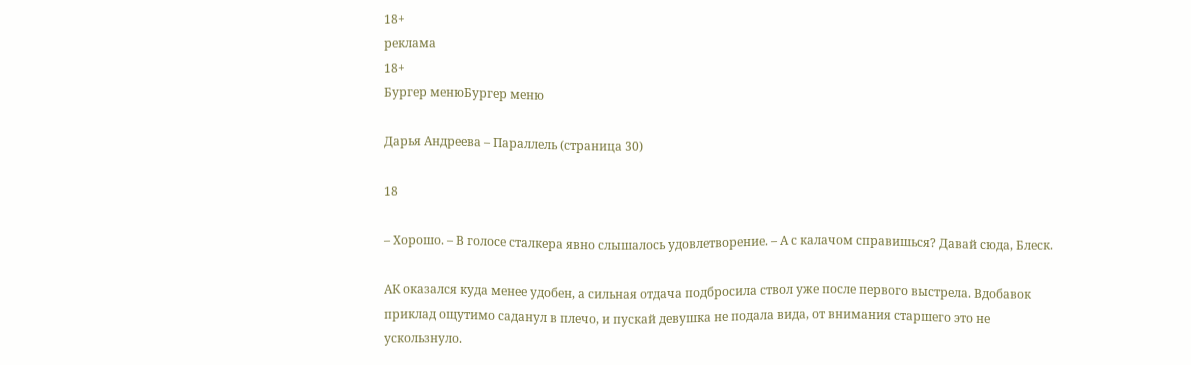18+
реклама
18+
Бургер менюБургер меню

Дарья Андреева – Параллель (страница 30)

18

– Хорошо. – В голосе сталкера явно слышалось удовлетворение. – А с калачом справишься? Давай сюда, Блеск.

АК оказался куда менее удобен, а сильная отдача подбросила ствол уже после первого выстрела. Вдобавок приклад ощутимо саданул в плечо, и пускай девушка не подала вида, от внимания старшего это не ускользнуло.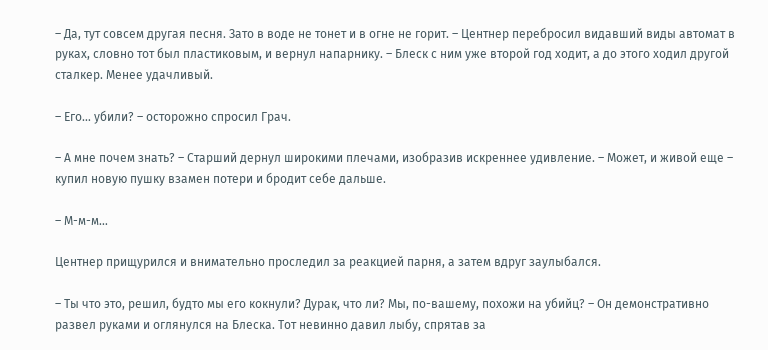– Да, тут совсем другая песня. Зато в воде не тонет и в огне не горит. – Центнер перебросил видавший виды автомат в руках, словно тот был пластиковым, и вернул напарнику. – Блеск с ним уже второй год ходит, а до этого ходил другой сталкер. Менее удачливый.

– Его… убили? – осторожно спросил Грач.

– А мне почем знать? – Старший дернул широкими плечами, изобразив искреннее удивление. – Может, и живой еще – купил новую пушку взамен потери и бродит себе дальше.

– М-м-м…

Центнер прищурился и внимательно проследил за реакцией парня, а затем вдруг заулыбался.

– Ты что это, решил, будто мы его кокнули? Дурак, что ли? Мы, по-вашему, похожи на убийц? – Он демонстративно развел руками и оглянулся на Блеска. Тот невинно давил лыбу, спрятав за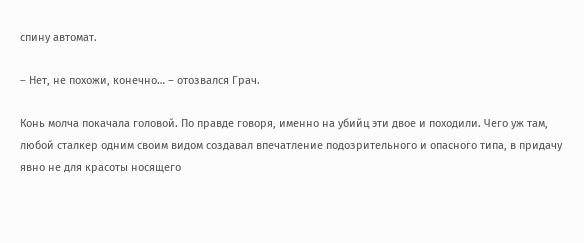спину автомат.

– Нет, не похожи, конечно… – отозвался Грач.

Конь молча покачала головой. По правде говоря, именно на убийц эти двое и походили. Чего уж там, любой сталкер одним своим видом создавал впечатление подозрительного и опасного типа, в придачу явно не для красоты носящего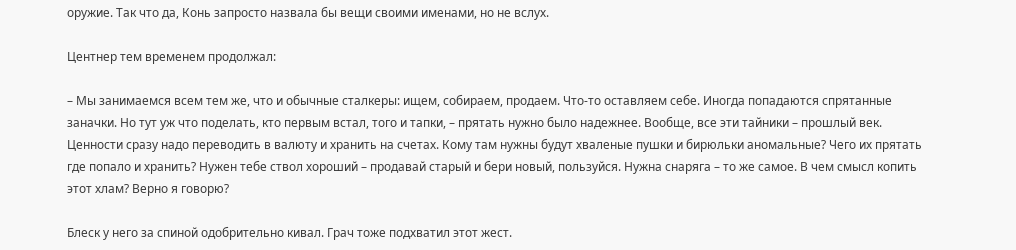оружие. Так что да, Конь запросто назвала бы вещи своими именами, но не вслух.

Центнер тем временем продолжал:

– Мы занимаемся всем тем же, что и обычные сталкеры: ищем, собираем, продаем. Что-то оставляем себе. Иногда попадаются спрятанные заначки. Но тут уж что поделать, кто первым встал, того и тапки, – прятать нужно было надежнее. Вообще, все эти тайники – прошлый век. Ценности сразу надо переводить в валюту и хранить на счетах. Кому там нужны будут хваленые пушки и бирюльки аномальные? Чего их прятать где попало и хранить? Нужен тебе ствол хороший – продавай старый и бери новый, пользуйся. Нужна снаряга – то же самое. В чем смысл копить этот хлам? Верно я говорю?

Блеск у него за спиной одобрительно кивал. Грач тоже подхватил этот жест.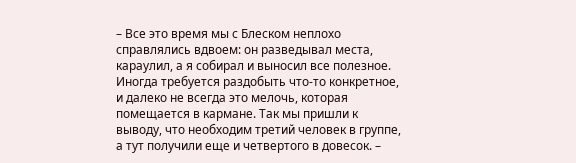– Все это время мы с Блеском неплохо справлялись вдвоем: он разведывал места, караулил, а я собирал и выносил все полезное. Иногда требуется раздобыть что-то конкретное, и далеко не всегда это мелочь, которая помещается в кармане. Так мы пришли к выводу, что необходим третий человек в группе, а тут получили еще и четвертого в довесок. –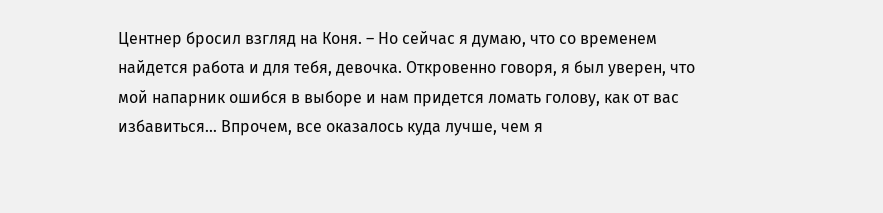Центнер бросил взгляд на Коня. – Но сейчас я думаю, что со временем найдется работа и для тебя, девочка. Откровенно говоря, я был уверен, что мой напарник ошибся в выборе и нам придется ломать голову, как от вас избавиться… Впрочем, все оказалось куда лучше, чем я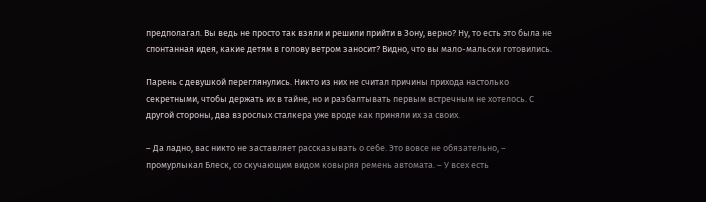предполагал. Вы ведь не просто так взяли и решили прийти в Зону, верно? Ну, то есть это была не спонтанная идея, какие детям в голову ветром заносит? Видно, что вы мало-мальски готовились.

Парень с девушкой переглянулись. Никто из них не считал причины прихода настолько секретными, чтобы держать их в тайне, но и разбалтывать первым встречным не хотелось. С другой стороны, два взрослых сталкера уже вроде как приняли их за своих.

– Да ладно, вас никто не заставляет рассказывать о себе. Это вовсе не обязательно, – промурлыкал Блеск, со скучающим видом ковыряя ремень автомата. – У всех есть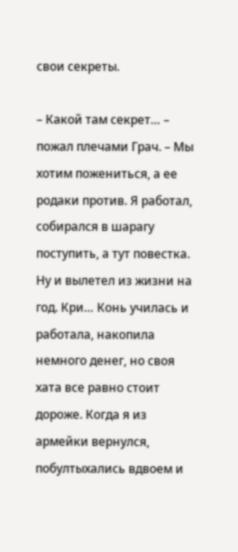свои секреты.

– Какой там секрет… – пожал плечами Грач. – Мы хотим пожениться, а ее родаки против. Я работал, собирался в шарагу поступить, а тут повестка. Ну и вылетел из жизни на год. Кри… Конь училась и работала, накопила немного денег, но своя хата все равно стоит дороже. Когда я из армейки вернулся, побултыхались вдвоем и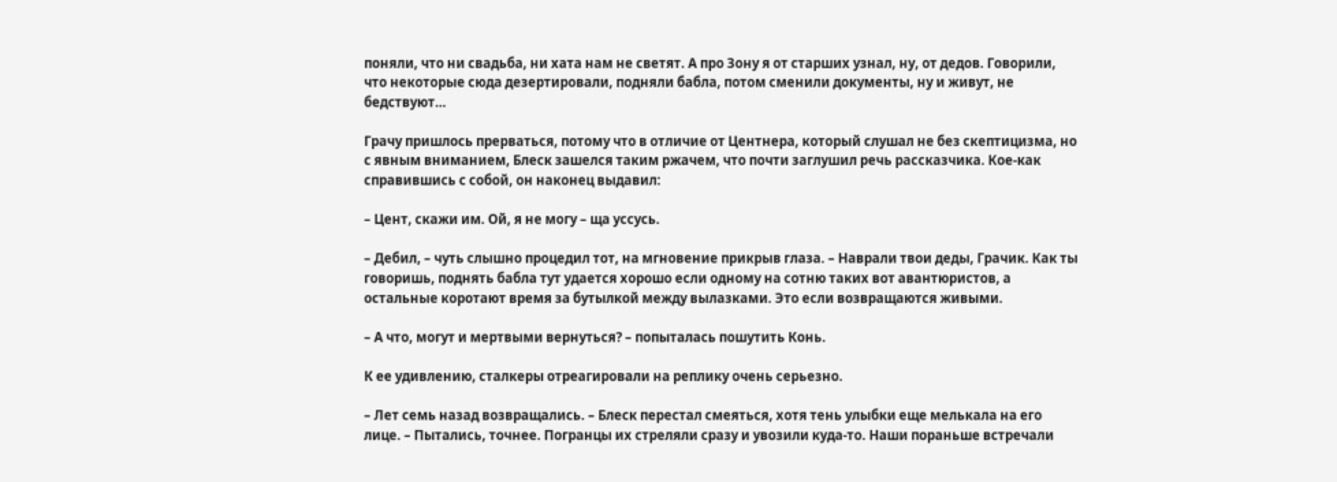поняли, что ни свадьба, ни хата нам не светят. А про Зону я от старших узнал, ну, от дедов. Говорили, что некоторые сюда дезертировали, подняли бабла, потом сменили документы, ну и живут, не бедствуют…

Грачу пришлось прерваться, потому что в отличие от Центнера, который слушал не без скептицизма, но с явным вниманием, Блеск зашелся таким ржачем, что почти заглушил речь рассказчика. Кое-как справившись с собой, он наконец выдавил:

– Цент, скажи им. Ой, я не могу – ща уссусь.

– Дебил, – чуть слышно процедил тот, на мгновение прикрыв глаза. – Наврали твои деды, Грачик. Как ты говоришь, поднять бабла тут удается хорошо если одному на сотню таких вот авантюристов, а остальные коротают время за бутылкой между вылазками. Это если возвращаются живыми.

– А что, могут и мертвыми вернуться? – попыталась пошутить Конь.

К ее удивлению, сталкеры отреагировали на реплику очень серьезно.

– Лет семь назад возвращались. – Блеск перестал смеяться, хотя тень улыбки еще мелькала на его лице. – Пытались, точнее. Погранцы их стреляли сразу и увозили куда-то. Наши пораньше встречали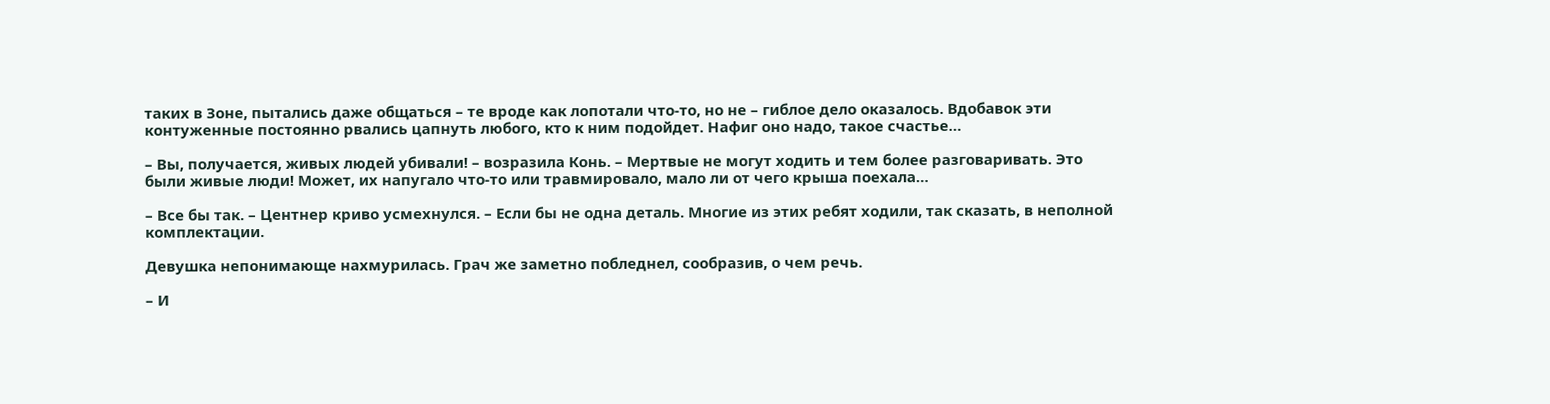таких в Зоне, пытались даже общаться – те вроде как лопотали что-то, но не – гиблое дело оказалось. Вдобавок эти контуженные постоянно рвались цапнуть любого, кто к ним подойдет. Нафиг оно надо, такое счастье…

– Вы, получается, живых людей убивали! – возразила Конь. – Мертвые не могут ходить и тем более разговаривать. Это были живые люди! Может, их напугало что-то или травмировало, мало ли от чего крыша поехала…

– Все бы так. – Центнер криво усмехнулся. – Если бы не одна деталь. Многие из этих ребят ходили, так сказать, в неполной комплектации.

Девушка непонимающе нахмурилась. Грач же заметно побледнел, сообразив, о чем речь.

– И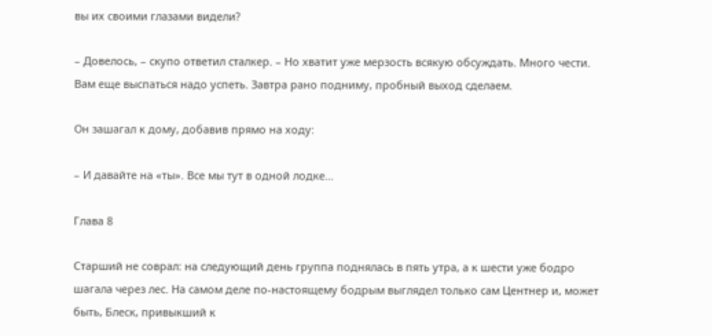вы их своими глазами видели?

– Довелось, – скупо ответил сталкер. – Но хватит уже мерзость всякую обсуждать. Много чести. Вам еще выспаться надо успеть. Завтра рано подниму, пробный выход сделаем.

Он зашагал к дому, добавив прямо на ходу:

– И давайте на «ты». Все мы тут в одной лодке…

Глава 8

Старший не соврал: на следующий день группа поднялась в пять утра, а к шести уже бодро шагала через лес. На самом деле по-настоящему бодрым выглядел только сам Центнер и, может быть, Блеск, привыкший к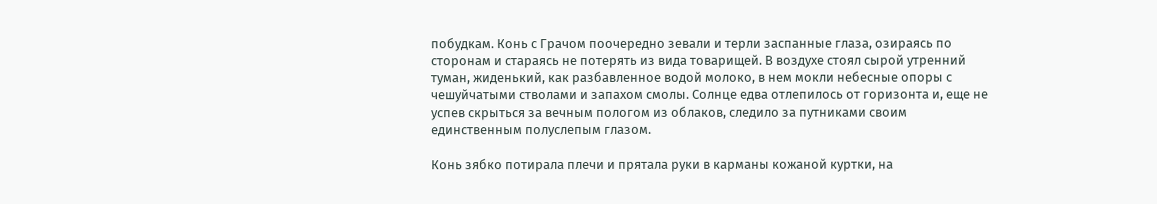побудкам. Конь с Грачом поочередно зевали и терли заспанные глаза, озираясь по сторонам и стараясь не потерять из вида товарищей. В воздухе стоял сырой утренний туман, жиденький, как разбавленное водой молоко, в нем мокли небесные опоры с чешуйчатыми стволами и запахом смолы. Солнце едва отлепилось от горизонта и, еще не успев скрыться за вечным пологом из облаков, следило за путниками своим единственным полуслепым глазом.

Конь зябко потирала плечи и прятала руки в карманы кожаной куртки, на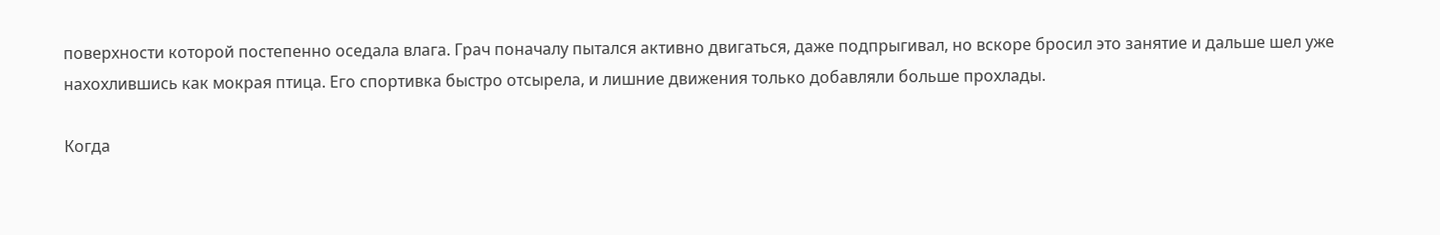поверхности которой постепенно оседала влага. Грач поначалу пытался активно двигаться, даже подпрыгивал, но вскоре бросил это занятие и дальше шел уже нахохлившись как мокрая птица. Его спортивка быстро отсырела, и лишние движения только добавляли больше прохлады.

Когда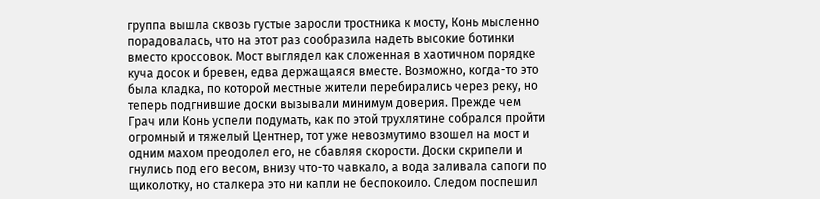группа вышла сквозь густые заросли тростника к мосту, Конь мысленно порадовалась, что на этот раз сообразила надеть высокие ботинки вместо кроссовок. Мост выглядел как сложенная в хаотичном порядке куча досок и бревен, едва держащаяся вместе. Возможно, когда-то это была кладка, по которой местные жители перебирались через реку, но теперь подгнившие доски вызывали минимум доверия. Прежде чем Грач или Конь успели подумать, как по этой трухлятине собрался пройти огромный и тяжелый Центнер, тот уже невозмутимо взошел на мост и одним махом преодолел его, не сбавляя скорости. Доски скрипели и гнулись под его весом, внизу что-то чавкало, а вода заливала сапоги по щиколотку, но сталкера это ни капли не беспокоило. Следом поспешил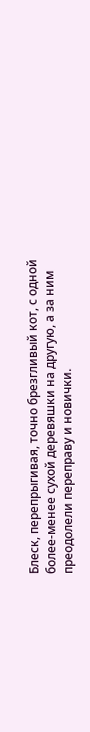Блеск, перепрыгивая, точно брезгливый кот, с одной более-менее сухой деревяшки на другую, а за ним преодолели переправу и новички.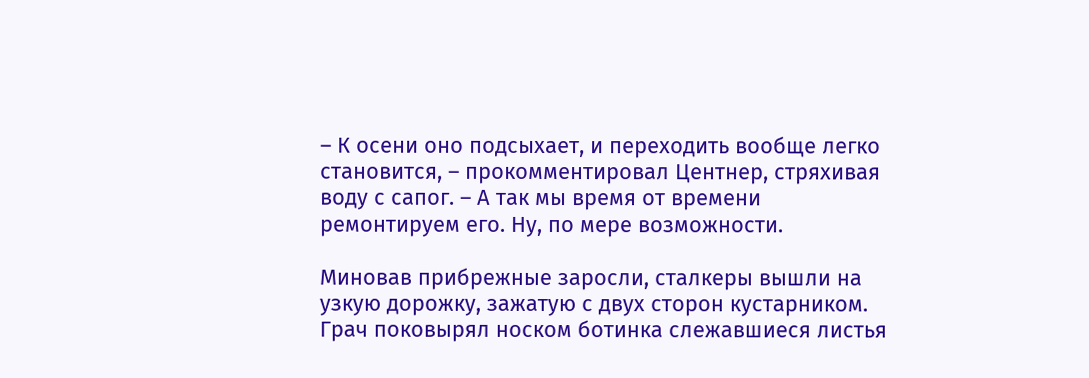– К осени оно подсыхает, и переходить вообще легко становится, – прокомментировал Центнер, стряхивая воду с сапог. – А так мы время от времени ремонтируем его. Ну, по мере возможности.

Миновав прибрежные заросли, сталкеры вышли на узкую дорожку, зажатую с двух сторон кустарником. Грач поковырял носком ботинка слежавшиеся листья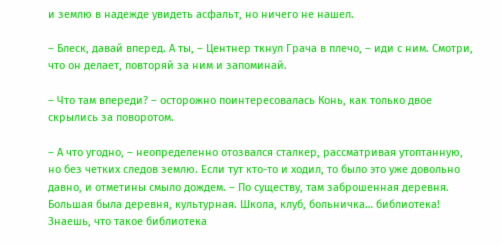и землю в надежде увидеть асфальт, но ничего не нашел.

– Блеск, давай вперед. А ты, – Центнер ткнул Грача в плечо, – иди с ним. Смотри, что он делает, повторяй за ним и запоминай.

– Что там впереди? – осторожно поинтересовалась Конь, как только двое скрылись за поворотом.

– А что угодно, – неопределенно отозвался сталкер, рассматривая утоптанную, но без четких следов землю. Если тут кто-то и ходил, то было это уже довольно давно, и отметины смыло дождем. – По существу, там заброшенная деревня. Большая была деревня, культурная. Школа, клуб, больничка… библиотека! Знаешь, что такое библиотека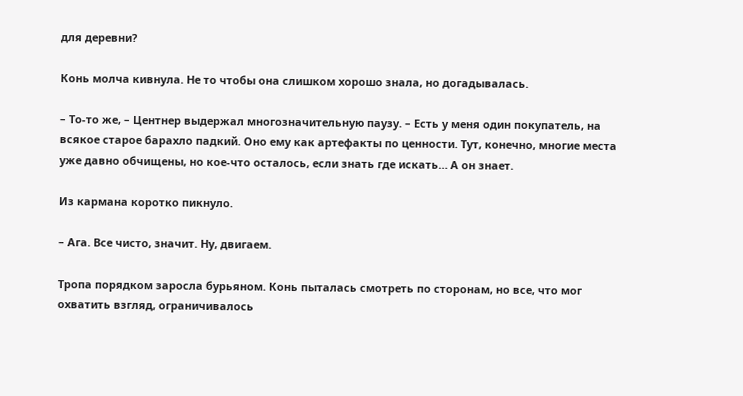для деревни?

Конь молча кивнула. Не то чтобы она слишком хорошо знала, но догадывалась.

– То-то же, – Центнер выдержал многозначительную паузу. – Есть у меня один покупатель, на всякое старое барахло падкий. Оно ему как артефакты по ценности. Тут, конечно, многие места уже давно обчищены, но кое-что осталось, если знать где искать… А он знает.

Из кармана коротко пикнуло.

– Ага. Все чисто, значит. Ну, двигаем.

Тропа порядком заросла бурьяном. Конь пыталась смотреть по сторонам, но все, что мог охватить взгляд, ограничивалось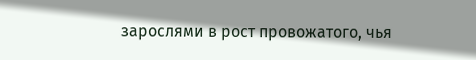зарослями в рост провожатого, чья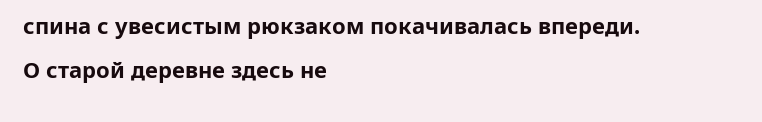спина с увесистым рюкзаком покачивалась впереди. О старой деревне здесь не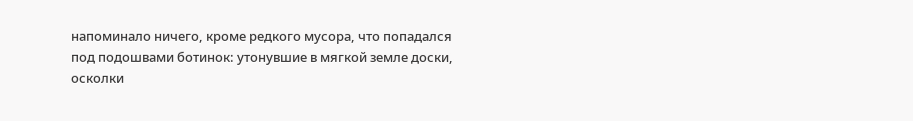напоминало ничего, кроме редкого мусора, что попадался под подошвами ботинок: утонувшие в мягкой земле доски, осколки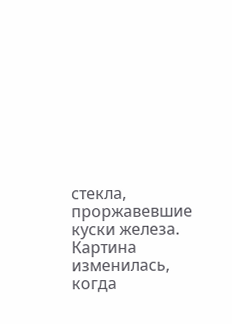стекла, проржавевшие куски железа. Картина изменилась, когда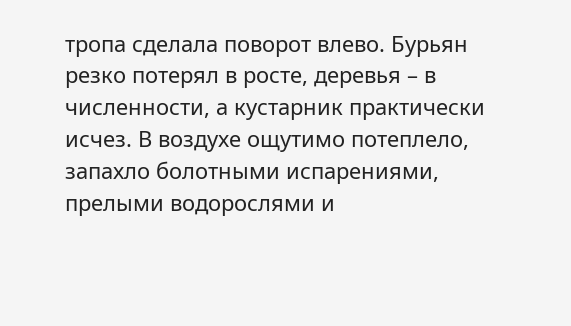тропа сделала поворот влево. Бурьян резко потерял в росте, деревья – в численности, а кустарник практически исчез. В воздухе ощутимо потеплело, запахло болотными испарениями, прелыми водорослями и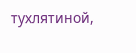тухлятиной,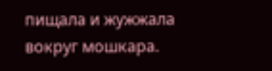пищала и жужжала вокруг мошкара.